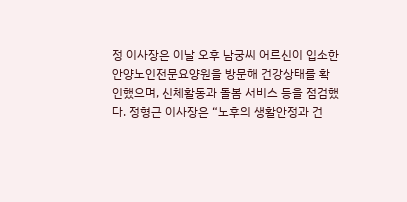정 이사장은 이날 오후 남궁씨 어르신이 입소한 안양노인전문요양원을 방문해 건강상태를 확인했으며, 신체활동과 돌봄 서비스 등을 점검했다. 정형근 이사장은 “노후의 생활안정과 건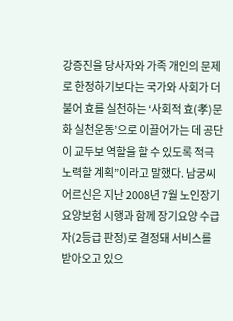강증진을 당사자와 가족 개인의 문제로 한정하기보다는 국가와 사회가 더불어 효를 실천하는 ‘사회적 효(孝)문화 실천운동’으로 이끌어가는 데 공단이 교두보 역할을 할 수 있도록 적극 노력할 계획”이라고 말했다. 남궁씨 어르신은 지난 2008년 7월 노인장기요양보험 시행과 함께 장기요양 수급자(2등급 판정)로 결정돼 서비스를 받아오고 있으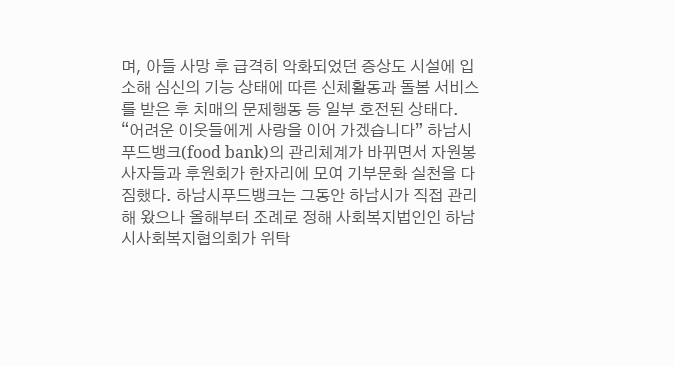며, 아들 사망 후 급격히 악화되었던 증상도 시설에 입소해 심신의 기능 상태에 따른 신체활동과 돌봄 서비스를 받은 후 치매의 문제행동 등 일부 호전된 상태다.
“어려운 이웃들에게 사랑을 이어 가겠습니다” 하남시푸드뱅크(food bank)의 관리체계가 바뀌면서 자원봉사자들과 후원회가 한자리에 모여 기부문화 실천을 다짐했다. 하남시푸드뱅크는 그동안 하남시가 직접 관리해 왔으나 올해부터 조례로 정해 사회복지법인인 하남시사회복지협의회가 위탁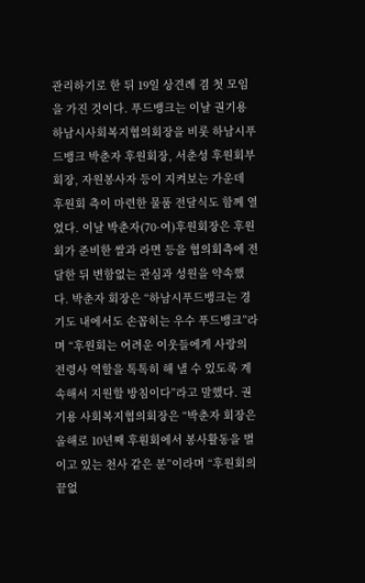관리하기로 한 뒤 19일 상견례 겸 첫 모임을 가진 것이다. 푸드뱅크는 이날 권기용 하남시사회복지협의회장을 비롯 하남시푸드뱅크 박춘자 후원회장, 서춘성 후원회부회장, 자원봉사자 등이 지켜보는 가운데 후원회 측이 마련한 물품 전달식도 함께 열었다. 이날 박춘자(70·여)후원회장은 후원회가 준비한 쌀과 라면 등을 협의회측에 전달한 뒤 변함없는 관심과 성원을 약속했다. 박춘자 회장은 “하남시푸드뱅크는 경기도 내에서도 손꼽히는 우수 푸드뱅크”라며 “후원회는 어려운 이웃들에게 사랑의 전령사 역할을 톡톡히 해 낼 수 있도록 계속해서 지원할 방침이다”라고 말했다. 권기용 사회복지협의회장은 “박춘자 회장은 올해로 10년째 후훤회에서 봉사활동을 벌이고 있는 천사 같은 분”이라며 “후원회의 끝없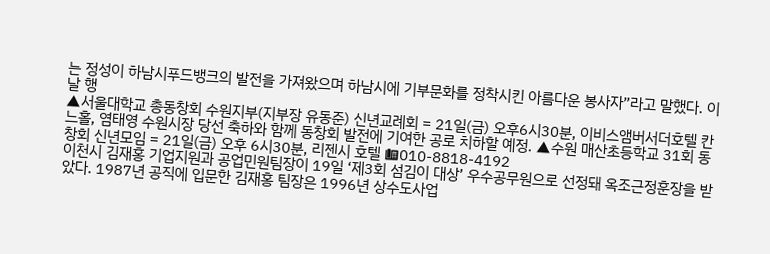는 정성이 하남시푸드뱅크의 발전을 가져왔으며 하남시에 기부문화를 정착시킨 아름다운 봉사자”라고 말했다. 이날 행
▲서울대학교 총동창회 수원지부(지부장 유동준) 신년교례회 = 21일(금) 오후6시30분, 이비스앰버서더호텔 칸느홀, 염태영 수원시장 당선 축하와 함께 동창회 발전에 기여한 공로 치하할 예정. ▲수원 매산초등학교 31회 동창회 신년모임 = 21일(금) 오후 6시30분, 리젠시 호텔 ☎010-8818-4192
이천시 김재홍 기업지원과 공업민원팀장이 19일 ‘제3회 섬김이 대상’ 우수공무원으로 선정돼 옥조근정훈장을 받았다. 1987년 공직에 입문한 김재홍 팀장은 1996년 상수도사업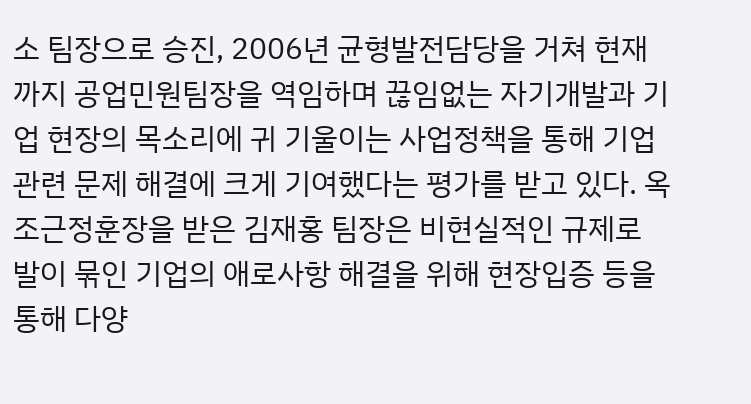소 팀장으로 승진, 2006년 균형발전담당을 거쳐 현재까지 공업민원팀장을 역임하며 끊임없는 자기개발과 기업 현장의 목소리에 귀 기울이는 사업정책을 통해 기업관련 문제 해결에 크게 기여했다는 평가를 받고 있다. 옥조근정훈장을 받은 김재홍 팀장은 비현실적인 규제로 발이 묶인 기업의 애로사항 해결을 위해 현장입증 등을 통해 다양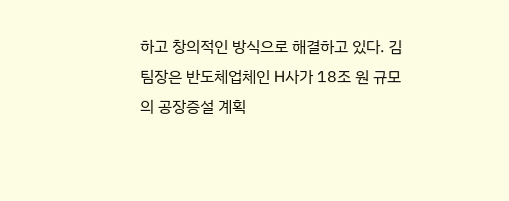하고 창의적인 방식으로 해결하고 있다. 김 팀장은 반도체업체인 H사가 18조 원 규모의 공장증설 계획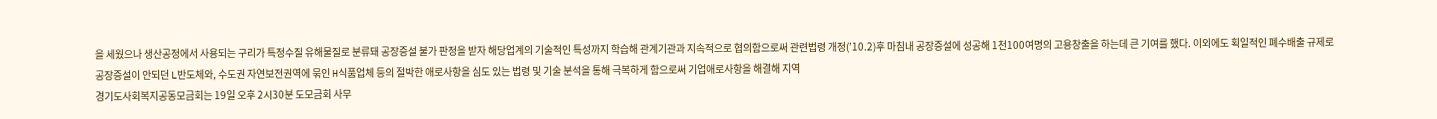을 세웠으나 생산공정에서 사용되는 구리가 특정수질 유해물질로 분류돼 공장증설 불가 판정을 받자 해당업계의 기술적인 특성까지 학습해 관계기관과 지속적으로 협의함으로써 관련법령 개정(’10.2)후 마침내 공장증설에 성공해 1천100여명의 고용창출을 하는데 큰 기여를 했다. 이외에도 획일적인 폐수배출 규제로 공장증설이 안되던 L반도체와, 수도권 자연보전권역에 묶인 H식품업체 등의 절박한 애로사항을 심도 있는 법령 및 기술 분석을 통해 극복하게 함으로써 기업애로사항을 해결해 지역
경기도사회복지공동모금회는 19일 오후 2시30분 도모금회 사무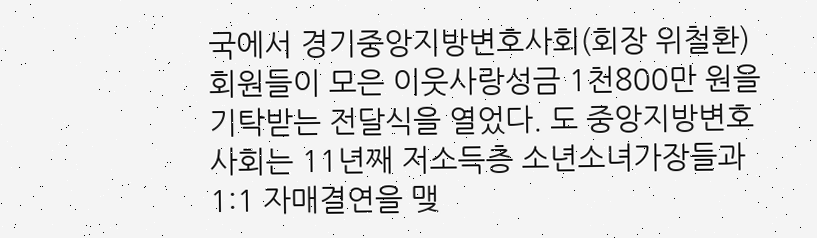국에서 경기중앙지방변호사회(회장 위철환) 회원들이 모은 이웃사랑성금 1천800만 원을 기탁받는 전달식을 열었다. 도 중앙지방변호사회는 11년째 저소득층 소년소녀가장들과 1:1 자매결연을 맺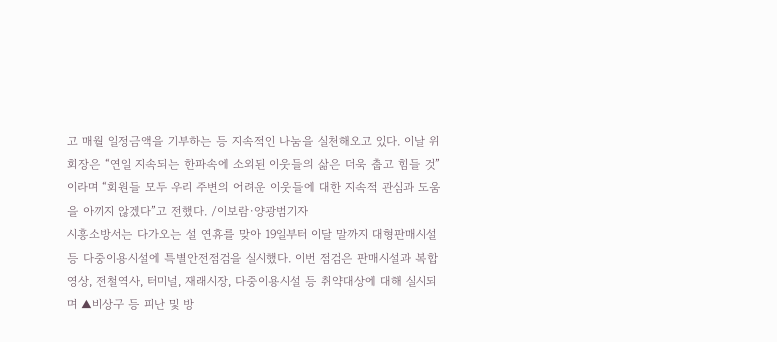고 매월 일정금액을 기부하는 등 지속적인 나눔을 실천해오고 있다. 이날 위 회장은 “연일 지속되는 한파속에 소외된 이웃들의 삶은 더욱 춥고 힘들 것”이라며 “회원들 모두 우리 주변의 어려운 이웃들에 대한 지속적 관심과 도움을 아끼지 않겠다”고 전했다. /이보람·양광범기자
시흥소방서는 다가오는 설 연휴를 맞아 19일부터 이달 말까지 대형판매시설 등 다중이용시설에 특별안전점검을 실시했다. 이번 점검은 판매시설과 복합영상, 전철역사, 터미널, 재래시장, 다중이용시설 등 취약대상에 대해 실시되며 ▲비상구 등 피난 및 방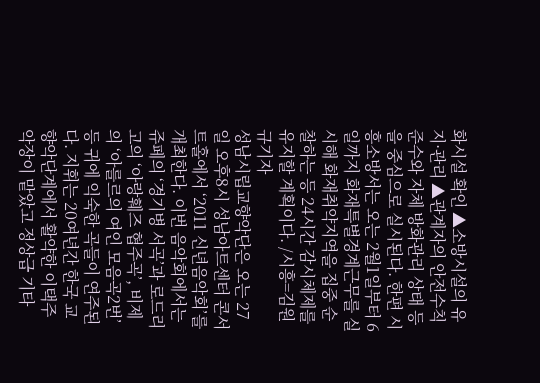화시설 확인 ▲소방시설의 유지·관리 ▲관계자의 안전수칙 준수와 자체 방화관리 상태 등을 중심으로 실시된다. 한편 시흥소방서는 오는 2월1일부터 6일까지 화재특별경계근무를 실시해 화재취약지역을 집중 순찰하는 등 24시간 감시체제를 유지할 계획이다. /시흥=김원규기자
성남시립교향악단은 오는 27일 오후8시 성남아트센터 콘서트홀에서 ‘2011 신년음악회’를 개최한다. 이번 음악회에서는 쥬페의 ‘경기병 서곡’과 로드리고의 ‘아랑훼즈 협주곡’, 비제의 ‘아를르의 여인 모음곡2번’ 등 귀에 익숙한 곡들이 연주된다. 지휘는 20여년간 한국 교향악단계에서 활약한 이택주 악장이 맡았고 정상급 기타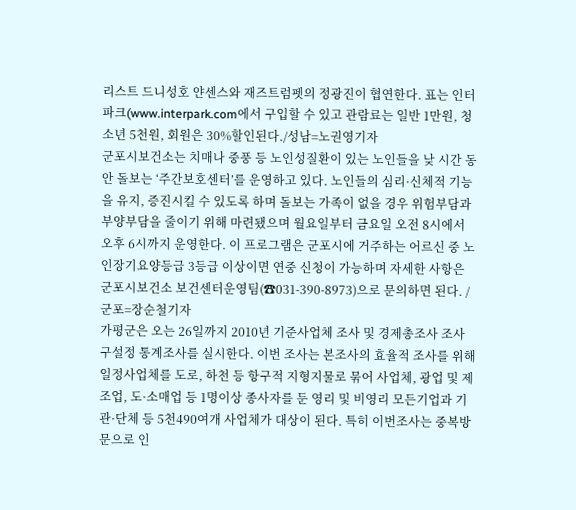리스트 드니성호 얀센스와 재즈트럼펫의 정광진이 협연한다. 표는 인터파크(www.interpark.com에서 구입할 수 있고 관람료는 일반 1만원, 청소년 5천원, 회원은 30%할인된다./성남=노권영기자
군포시보건소는 치매나 중풍 등 노인성질환이 있는 노인들을 낮 시간 동안 돌보는 ‘주간보호센터’를 운영하고 있다. 노인들의 심리·신체적 기능을 유지, 증진시킬 수 있도록 하며 돌보는 가족이 없을 경우 위험부담과 부양부담을 줄이기 위해 마련됐으며 월요일부터 금요일 오전 8시에서 오후 6시까지 운영한다. 이 프로그램은 군포시에 거주하는 어르신 중 노인장기요양등급 3등급 이상이면 연중 신청이 가능하며 자세한 사항은 군포시보건소 보건센터운영팀(☎031-390-8973)으로 문의하면 된다. /군포=장순철기자
가평군은 오는 26일까지 2010년 기준사업체 조사 및 경제총조사 조사구설정 통계조사를 실시한다. 이번 조사는 본조사의 효율적 조사를 위해 일정사업체를 도로, 하천 등 항구적 지형지물로 묶어 사업체, 광업 및 제조업, 도·소매업 등 1명이상 종사자를 둔 영리 및 비영리 모든기업과 기관·단체 등 5천490여개 사업체가 대상이 된다. 특히 이번조사는 중복방문으로 인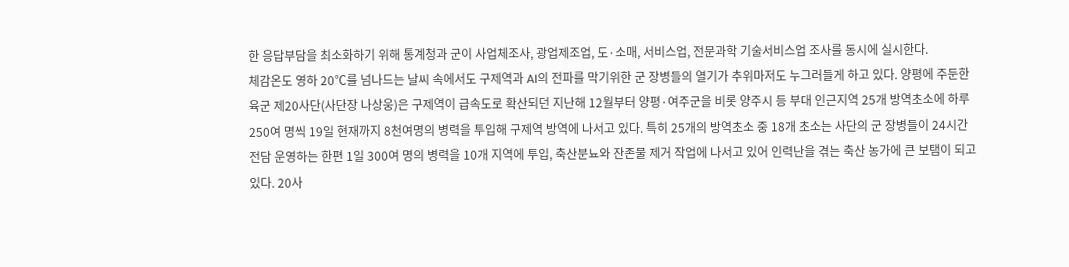한 응답부담을 최소화하기 위해 통계청과 군이 사업체조사, 광업제조업, 도·소매, 서비스업, 전문과학 기술서비스업 조사를 동시에 실시한다.
체감온도 영하 20℃를 넘나드는 날씨 속에서도 구제역과 AI의 전파를 막기위한 군 장병들의 열기가 추위마저도 누그러들게 하고 있다. 양평에 주둔한 육군 제20사단(사단장 나상웅)은 구제역이 급속도로 확산되던 지난해 12월부터 양평·여주군을 비롯 양주시 등 부대 인근지역 25개 방역초소에 하루 250여 명씩 19일 현재까지 8천여명의 병력을 투입해 구제역 방역에 나서고 있다. 특히 25개의 방역초소 중 18개 초소는 사단의 군 장병들이 24시간 전담 운영하는 한편 1일 300여 명의 병력을 10개 지역에 투입, 축산분뇨와 잔존물 제거 작업에 나서고 있어 인력난을 겪는 축산 농가에 큰 보탬이 되고 있다. 20사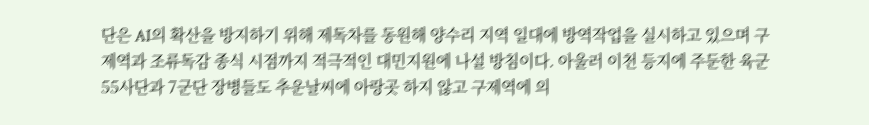단은 AI의 확산을 방지하기 위해 제독차를 동원해 양수리 지역 일대에 방역작업을 실시하고 있으며 구제역과 조류독감 종식 시점까지 적극적인 대민지원에 나설 방침이다. 아울러 이천 등지에 주둔한 육군 55사단과 7군단 장병들도 추운날씨에 아랑곳 하지 않고 구제역에 의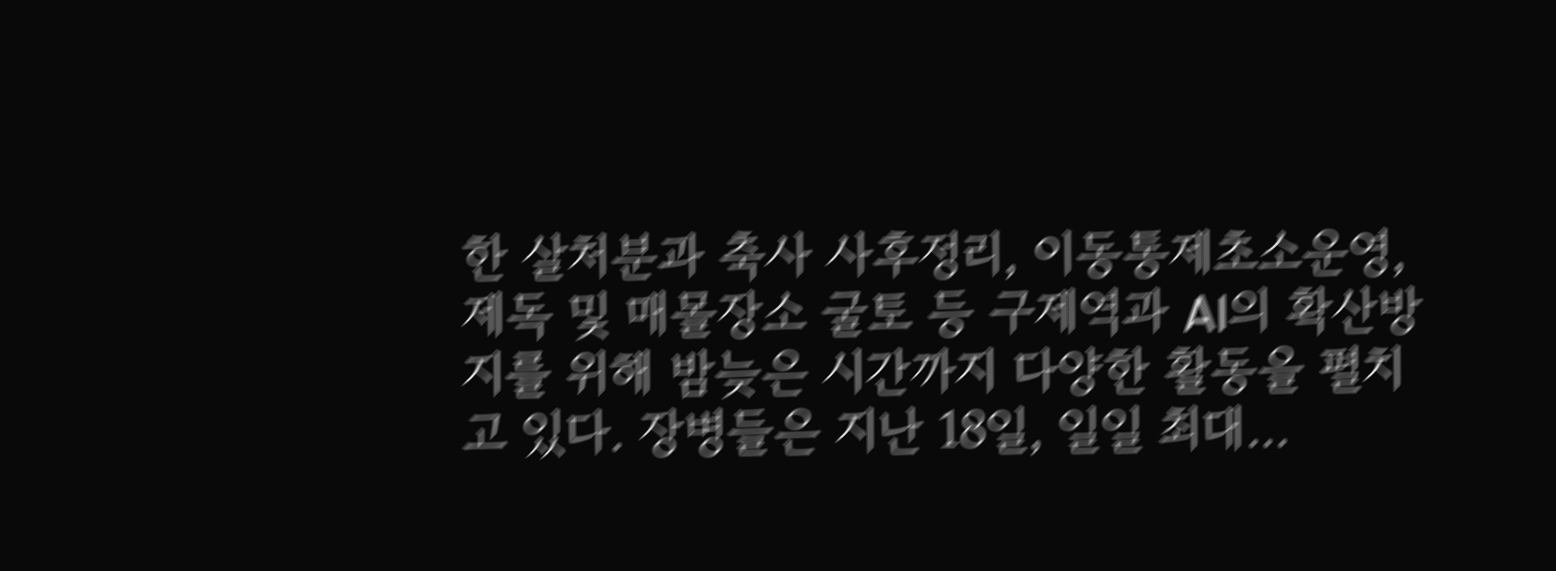한 살처분과 축사 사후정리, 이동통제초소운영, 제독 및 매몰장소 굴토 등 구제역과 AI의 확산방지를 위해 밤늦은 시간까지 다양한 활동을 펼치고 있다. 장병들은 지난 18일, 일일 최대…